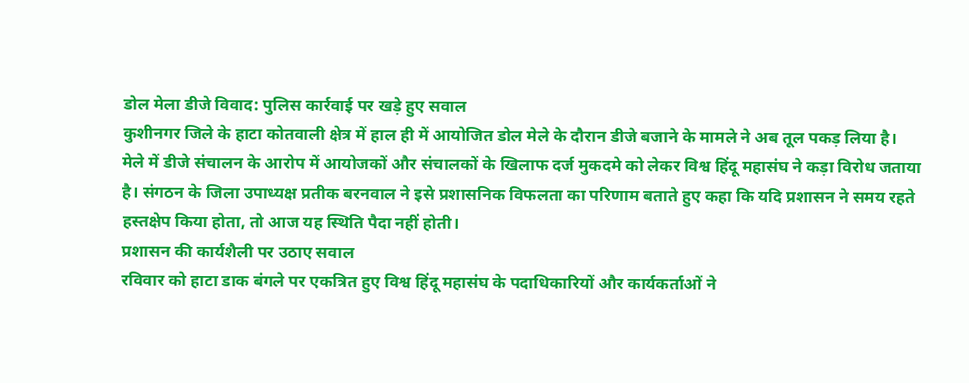डोल मेला डीजे विवाद: पुलिस कार्रवाई पर खड़े हुए सवाल
कुशीनगर जिले के हाटा कोतवाली क्षेत्र में हाल ही में आयोजित डोल मेले के दौरान डीजे बजाने के मामले ने अब तूल पकड़ लिया है। मेले में डीजे संचालन के आरोप में आयोजकों और संचालकों के खिलाफ दर्ज मुकदमे को लेकर विश्व हिंदू महासंघ ने कड़ा विरोध जताया है। संगठन के जिला उपाध्यक्ष प्रतीक बरनवाल ने इसे प्रशासनिक विफलता का परिणाम बताते हुए कहा कि यदि प्रशासन ने समय रहते हस्तक्षेप किया होता, तो आज यह स्थिति पैदा नहीं होती।
प्रशासन की कार्यशैली पर उठाए सवाल
रविवार को हाटा डाक बंगले पर एकत्रित हुए विश्व हिंदू महासंघ के पदाधिकारियों और कार्यकर्ताओं ने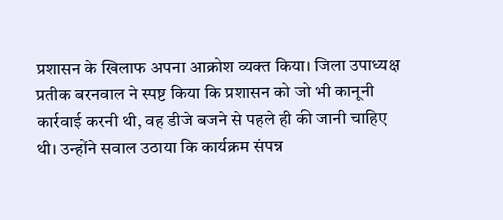प्रशासन के खिलाफ अपना आक्रोश व्यक्त किया। जिला उपाध्यक्ष प्रतीक बरनवाल ने स्पष्ट किया कि प्रशासन को जो भी कानूनी कार्रवाई करनी थी, वह डीजे बजने से पहले ही की जानी चाहिए थी। उन्होंने सवाल उठाया कि कार्यक्रम संपन्न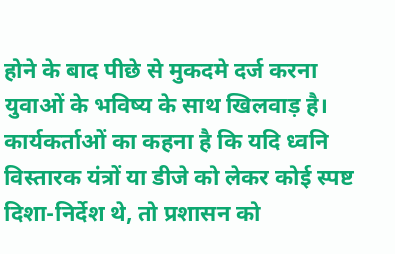होने के बाद पीछे से मुकदमे दर्ज करना युवाओं के भविष्य के साथ खिलवाड़ है। कार्यकर्ताओं का कहना है कि यदि ध्वनि विस्तारक यंत्रों या डीजे को लेकर कोई स्पष्ट दिशा-निर्देश थे, तो प्रशासन को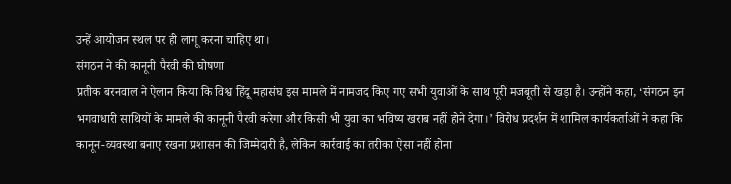उन्हें आयोजन स्थल पर ही लागू करना चाहिए था।
संगठन ने की कानूनी पैरवी की घोषणा
प्रतीक बरनवाल ने ऐलान किया कि विश्व हिंदू महासंघ इस मामले में नामजद किए गए सभी युवाओं के साथ पूरी मजबूती से खड़ा है। उन्होंने कहा, ‘संगठन इन भगवाधारी साथियों के मामले की कानूनी पैरवी करेगा और किसी भी युवा का भविष्य खराब नहीं होने देगा।’ विरोध प्रदर्शन में शामिल कार्यकर्ताओं ने कहा कि कानून-व्यवस्था बनाए रखना प्रशासन की जिम्मेदारी है, लेकिन कार्रवाई का तरीका ऐसा नहीं होना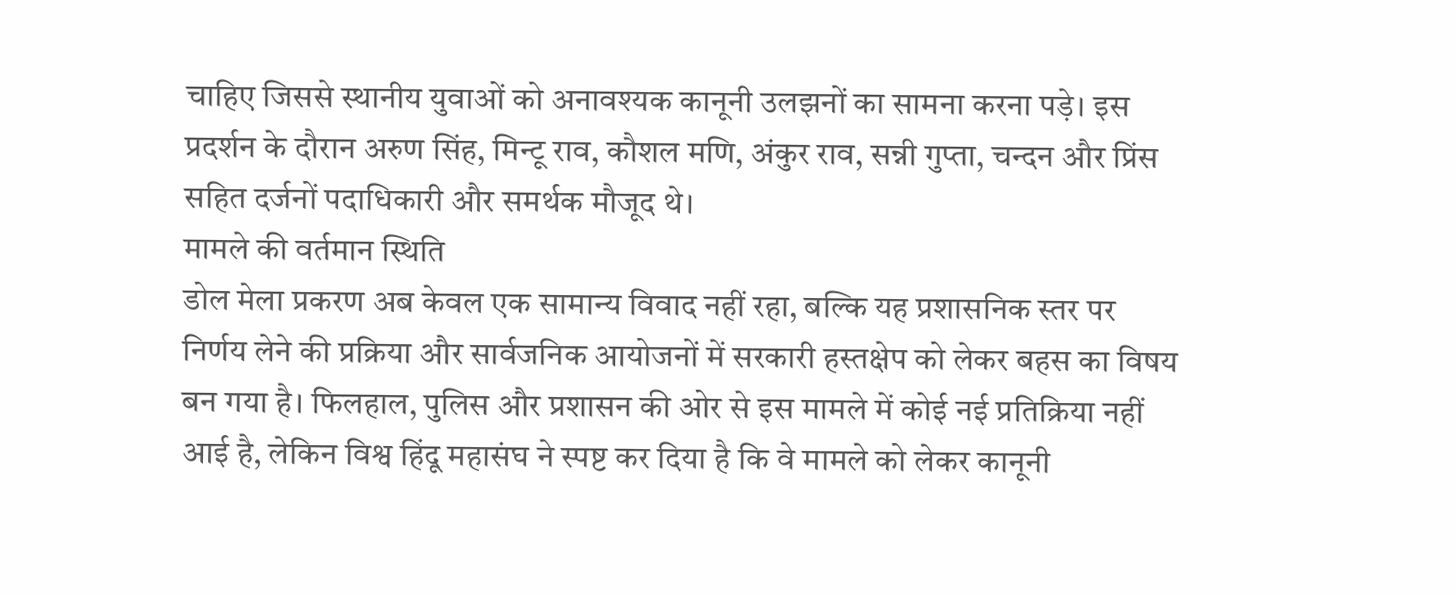चाहिए जिससे स्थानीय युवाओं को अनावश्यक कानूनी उलझनों का सामना करना पड़े। इस प्रदर्शन के दौरान अरुण सिंह, मिन्टू राव, कौशल मणि, अंकुर राव, सन्नी गुप्ता, चन्दन और प्रिंस सहित दर्जनों पदाधिकारी और समर्थक मौजूद थे।
मामले की वर्तमान स्थिति
डोल मेला प्रकरण अब केवल एक सामान्य विवाद नहीं रहा, बल्कि यह प्रशासनिक स्तर पर निर्णय लेने की प्रक्रिया और सार्वजनिक आयोजनों में सरकारी हस्तक्षेप को लेकर बहस का विषय बन गया है। फिलहाल, पुलिस और प्रशासन की ओर से इस मामले में कोई नई प्रतिक्रिया नहीं आई है, लेकिन विश्व हिंदू महासंघ ने स्पष्ट कर दिया है कि वे मामले को लेकर कानूनी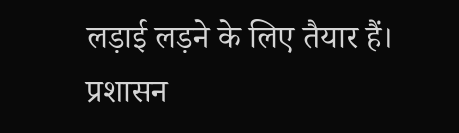लड़ाई लड़ने के लिए तैयार हैं। प्रशासन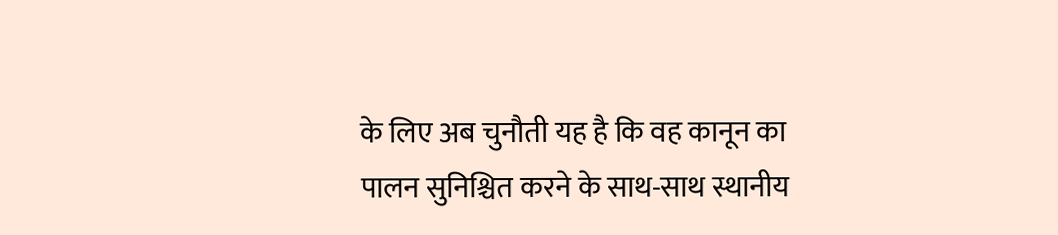के लिए अब चुनौती यह है कि वह कानून का पालन सुनिश्चित करने के साथ-साथ स्थानीय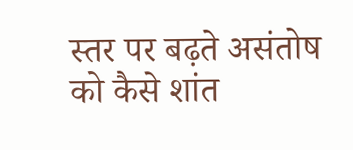स्तर पर बढ़ते असंतोष को कैसे शांत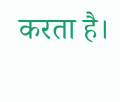करता है।